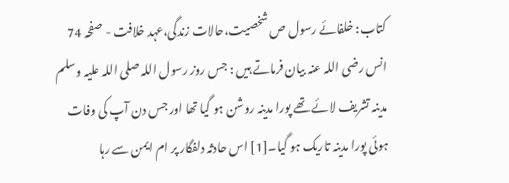کتاب: خلفائے رسول ص شخصیت،حالات زندگی،عہد خلافت - صفحہ 74
انس رضی اللہ عنہ بیان فرماتے ہیں : جس روز رسول اللہ صلی اللہ علیہ وسلم مدینہ تشریف لائے تھے پورا مدینہ روشن ہو گیا تھا اور جس دن آپ کی وفات ہوئی پورا مدینہ تاریک ہو گیا۔[1] اس حادثہ دلفگار پر ام ایمن سے رہا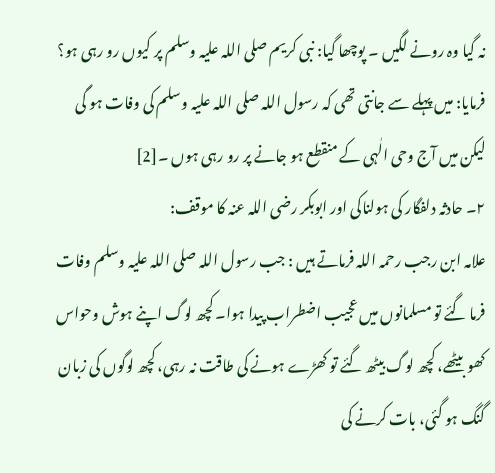نہ گیا وہ رونے لگیں ۔ پوچھا گیا: نبی کریم صلی اللہ علیہ وسلم پر کیوں رو رہی ہو؟ فرمایا: میں پہلے سے جانتی تھی کہ رسول اللہ صلی اللہ علیہ وسلم کی وفات ہو گی لیکن میں آج وحی الٰہی کے منقطع ہو جانے پر رو رہی ہوں ۔[2]
۲۔ حادثہ دلفگار کی ہولناکی اور ابوبکر رضی اللہ عنہ کا موقف:
علامہ ابن رجب رحمہ اللہ فرماتے ہیں : جب رسول اللہ صلی اللہ علیہ وسلم وفات فرما گئے تو مسلمانوں میں عجیب اضطراب پیدا ہوا۔ کچھ لوگ اپنے ہوش وحواس کھو بیٹھے، کچھ لوگ بیٹھ گئے تو کھڑے ہونے کی طاقت نہ رہی، کچھ لوگوں کی زبان گنگ ہو گئی، بات کرنے کی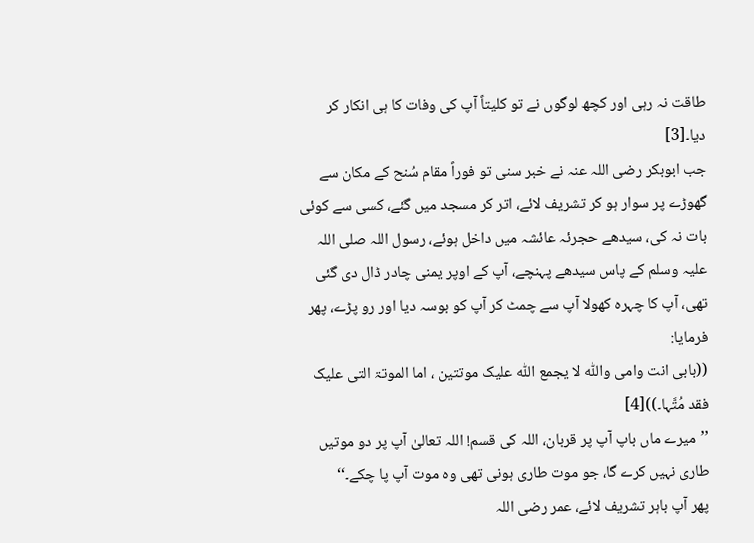طاقت نہ رہی اور کچھ لوگوں نے تو کلیتاً آپ کی وفات کا ہی انکار کر دیا۔[3]
جب ابوبکر رضی اللہ عنہ نے خبر سنی تو فوراً مقام سُنح کے مکان سے گھوڑے پر سوار ہو کر تشریف لائے، اتر کر مسجد میں گئے، کسی سے کوئی بات نہ کی، سیدھے حجرئہ عائشہ میں داخل ہوئے، رسول اللہ صلی اللہ علیہ وسلم کے پاس سیدھے پہنچے، آپ کے اوپر یمنی چادر ڈال دی گئی تھی، آپ کا چہرہ کھولا آپ سے چمٹ کر آپ کو بوسہ دیا اور رو پڑے، پھر فرمایا:
((بابی انت وامی واللّٰه لا یجمع اللّٰه علیک موتتین ، اما الموتۃ التی علیک فقد مُتَّہا۔))[4]
’’میرے ماں باپ آپ پر قربان، اللہ کی قسم! اللہ تعالیٰ آپ پر دو موتیں طاری نہیں کرے گا، جو موت طاری ہونی تھی وہ موت آپ پا چکے۔‘‘
پھر آپ باہر تشریف لائے، عمر رضی اللہ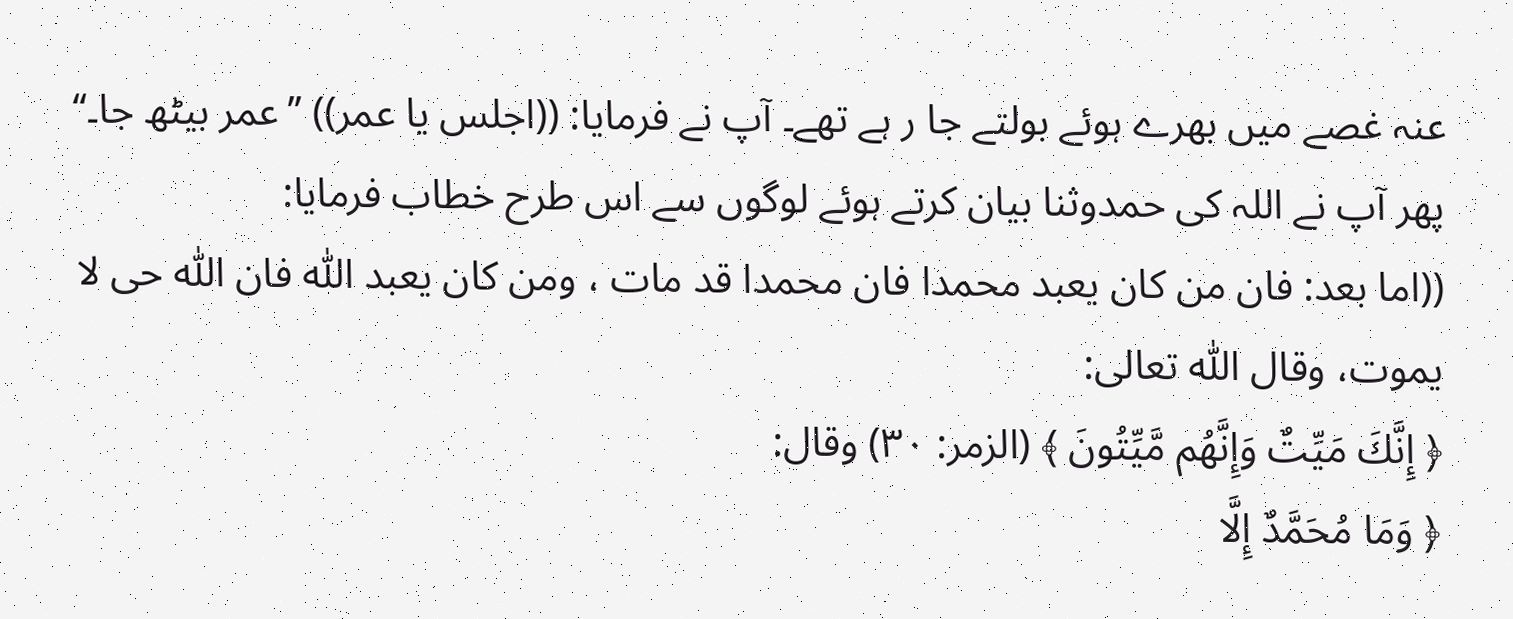عنہ غصے میں بھرے ہوئے بولتے جا ر ہے تھے۔ آپ نے فرمایا: ((اجلس یا عمر)) ’’عمر بیٹھ جا۔‘‘
پھر آپ نے اللہ کی حمدوثنا بیان کرتے ہوئے لوگوں سے اس طرح خطاب فرمایا:
((اما بعد: فان من کان یعبد محمدا فان محمدا قد مات ، ومن کان یعبد اللّٰه فان اللّٰه حی لا یموت، وقال اللّٰه تعالی:
﴿ إِنَّكَ مَيِّتٌ وَإِنَّهُم مَّيِّتُونَ ﴾ (الزمر: ۳۰) وقال:
﴿ وَمَا مُحَمَّدٌ إِلَّا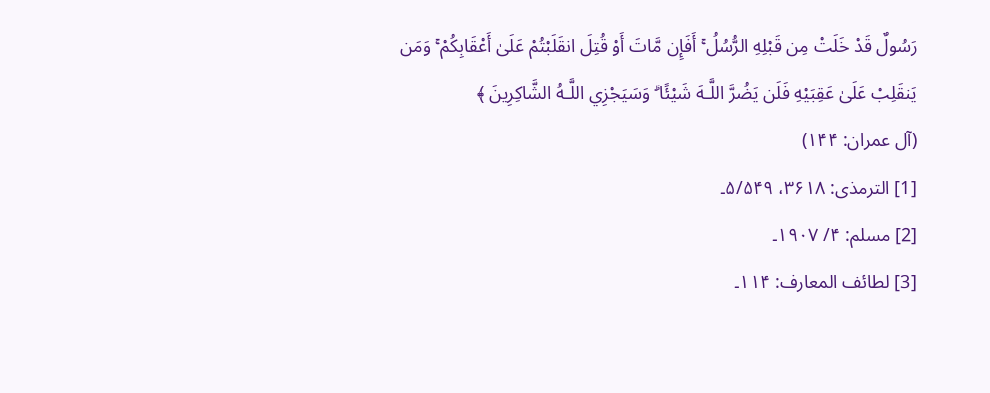رَسُولٌ قَدْ خَلَتْ مِن قَبْلِهِ الرُّسُلُ ۚ أَفَإِن مَّاتَ أَوْ قُتِلَ انقَلَبْتُمْ عَلَىٰ أَعْقَابِكُمْ ۚ وَمَن يَنقَلِبْ عَلَىٰ عَقِبَيْهِ فَلَن يَضُرَّ اللَّـهَ شَيْئًا ۗ وَسَيَجْزِي اللَّـهُ الشَّاكِرِينَ ﴾
(آل عمران: ۱۴۴)
[1] الترمذی: ۳۶۱۸، ۵/۵۴۹۔
[2] مسلم: ۴/ ۱۹۰۷۔
[3] لطائف المعارف: ۱۱۴۔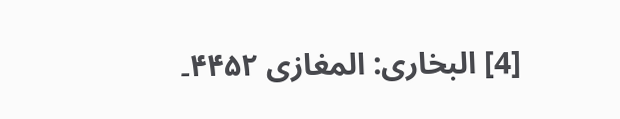[4] البخاری: المغازی ۴۴۵۲۔